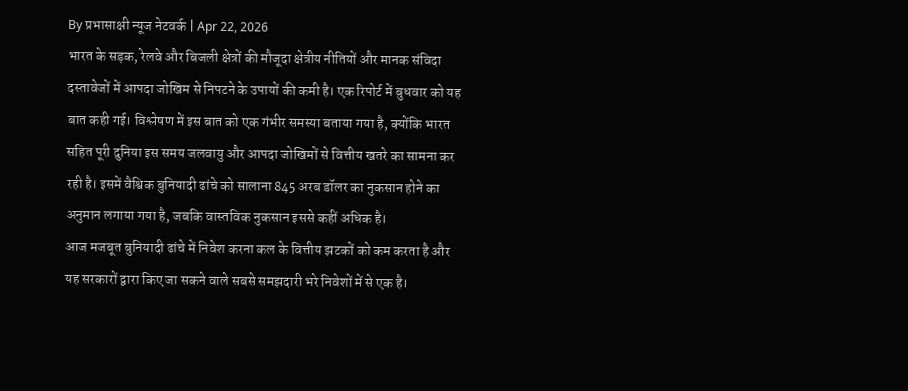By प्रभासाक्षी न्यूज नेटवर्क | Apr 22, 2026
भारत के सड़क, रेलवे और बिजली क्षेत्रों की मौजूदा क्षेत्रीय नीतियों और मानक संविदा दस्तावेजों में आपदा जोखिम से निपटने के उपायों की कमी है। एक रिपोर्ट में बुधवार को यह बात कही गई। विश्लेषण में इस बात को एक गंभीर समस्या बताया गया है, क्योंकि भारत सहित पूरी दुनिया इस समय जलवायु और आपदा जोखिमों से वित्तीय खतरे का सामना कर रही है। इसमें वैश्विक बुनियादी ढांचे को सालाना 845 अरब डॉलर का नुकसान होने का अनुमान लगाया गया है, जबकि वास्तविक नुकसान इससे कहीं अधिक है।
आज मजबूत बुनियादी ढांचे में निवेश करना कल के वित्तीय झटकों को कम करता है और यह सरकारों द्वारा किए जा सकने वाले सबसे समझदारी भरे निवेशों में से एक है।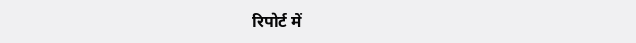रिपोर्ट में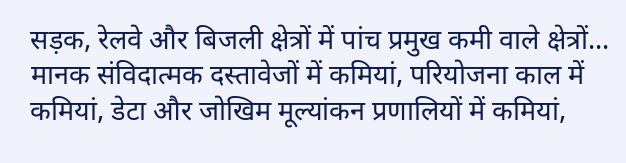सड़क, रेलवे और बिजली क्षेत्रों में पांच प्रमुख कमी वाले क्षेत्रों... मानक संविदात्मक दस्तावेजों में कमियां, परियोजना काल में कमियां, डेटा और जोखिम मूल्यांकन प्रणालियों में कमियां,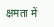क्षमता में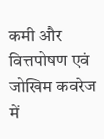कमी और वित्तपोषण एवं जोखिम कवरेज में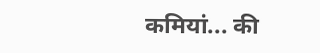कमियां... की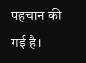पहचान की गई है।